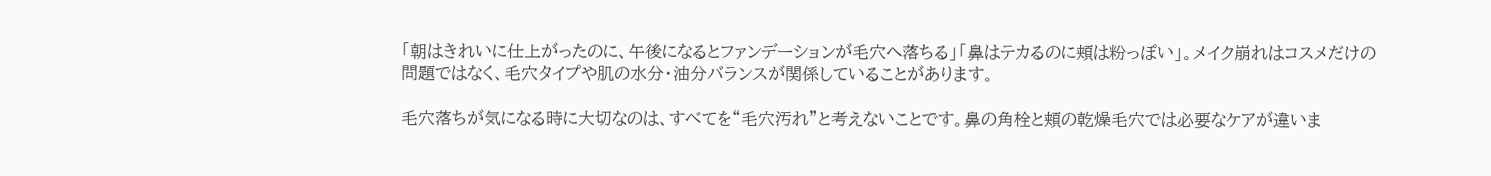「朝はきれいに仕上がったのに、午後になるとファンデーションが毛穴へ落ちる」「鼻はテカるのに頬は粉っぽい」。メイク崩れはコスメだけの問題ではなく、毛穴タイプや肌の水分・油分バランスが関係していることがあります。

毛穴落ちが気になる時に大切なのは、すべてを“毛穴汚れ”と考えないことです。鼻の角栓と頬の乾燥毛穴では必要なケアが違いま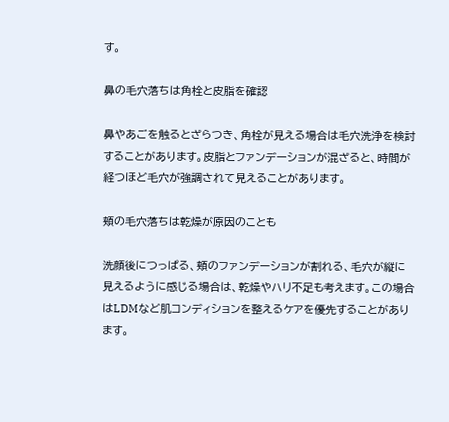す。

鼻の毛穴落ちは角栓と皮脂を確認

鼻やあごを触るとざらつき、角栓が見える場合は毛穴洗浄を検討することがあります。皮脂とファンデーションが混ざると、時間が経つほど毛穴が強調されて見えることがあります。

頬の毛穴落ちは乾燥が原因のことも

洗顔後につっぱる、頬のファンデーションが割れる、毛穴が縦に見えるように感じる場合は、乾燥やハリ不足も考えます。この場合はLDMなど肌コンディションを整えるケアを優先することがあります。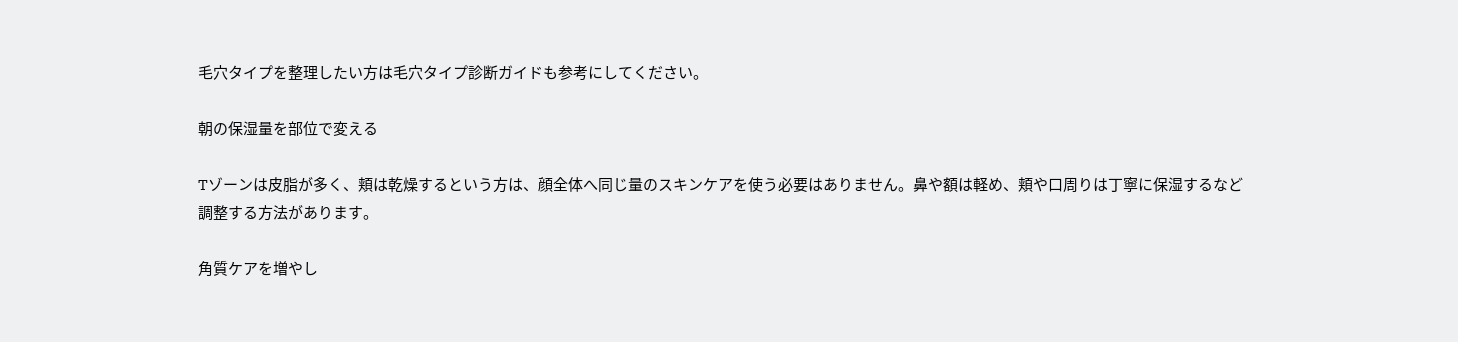毛穴タイプを整理したい方は毛穴タイプ診断ガイドも参考にしてください。

朝の保湿量を部位で変える

Tゾーンは皮脂が多く、頬は乾燥するという方は、顔全体へ同じ量のスキンケアを使う必要はありません。鼻や額は軽め、頬や口周りは丁寧に保湿するなど調整する方法があります。

角質ケアを増やし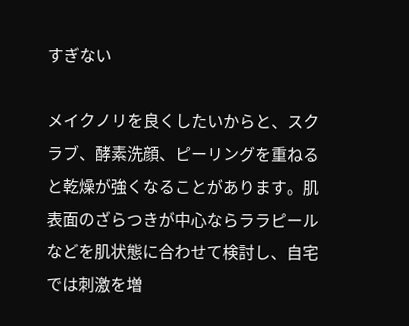すぎない

メイクノリを良くしたいからと、スクラブ、酵素洗顔、ピーリングを重ねると乾燥が強くなることがあります。肌表面のざらつきが中心ならララピールなどを肌状態に合わせて検討し、自宅では刺激を増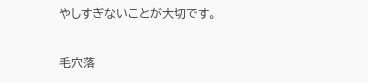やしすぎないことが大切です。

毛穴落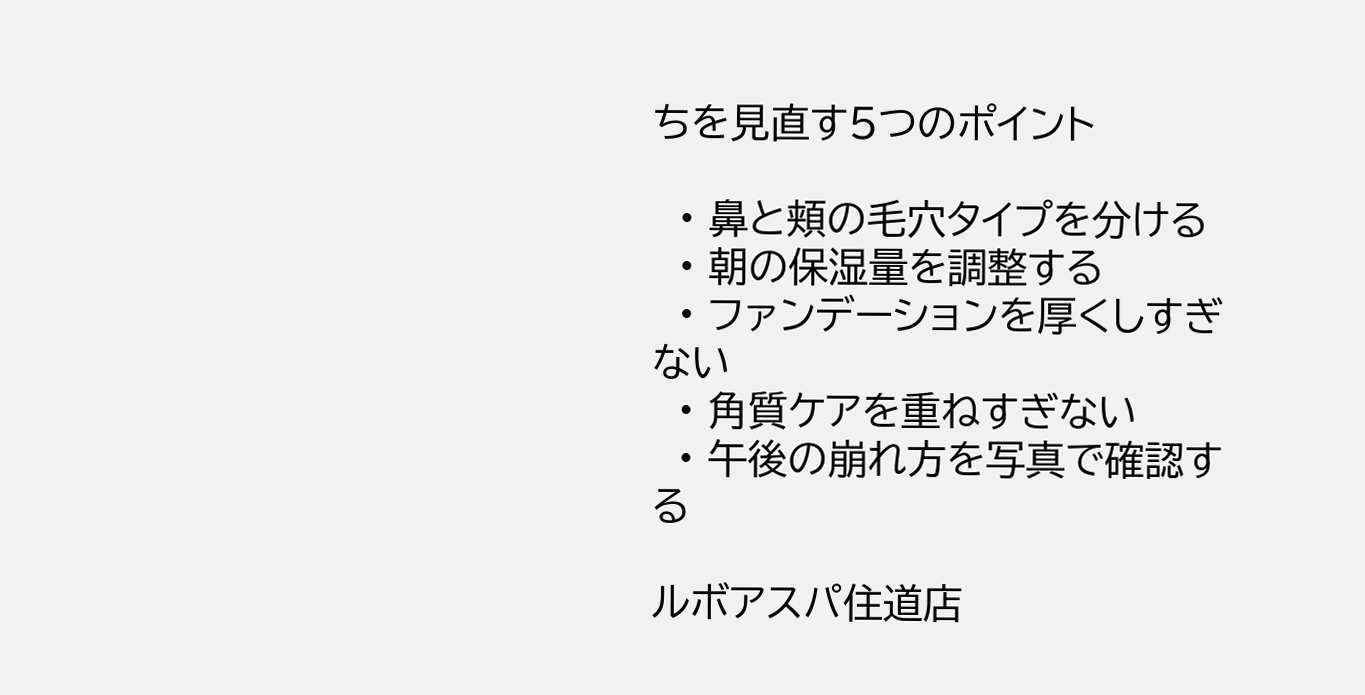ちを見直す5つのポイント

  • 鼻と頬の毛穴タイプを分ける
  • 朝の保湿量を調整する
  • ファンデーションを厚くしすぎない
  • 角質ケアを重ねすぎない
  • 午後の崩れ方を写真で確認する

ルボアスパ住道店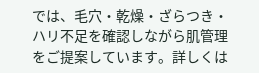では、毛穴・乾燥・ざらつき・ハリ不足を確認しながら肌管理をご提案しています。詳しくは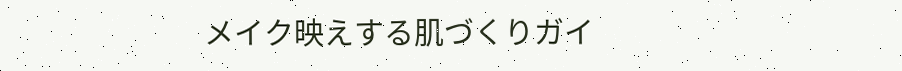メイク映えする肌づくりガイ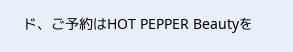ド、ご予約はHOT PEPPER Beautyを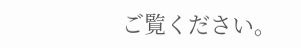ご覧ください。